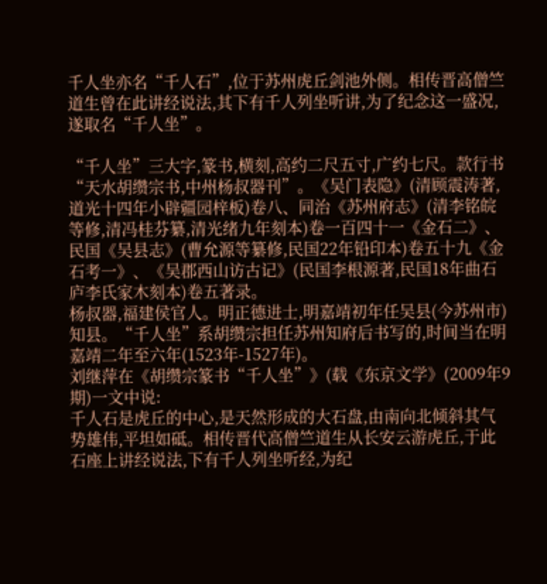千人坐亦名“千人石”,位于苏州虎丘剑池外侧。相传晋高僧竺道生曾在此讲经说法,其下有千人列坐听讲,为了纪念这一盛况,遂取名“千人坐”。

“千人坐”三大字,篆书,横刻,高约二尺五寸,广约七尺。款行书“天水胡缵宗书,中州杨叔器刊”。《吴门表隐》(清顾震涛著,道光十四年小辟疆园梓板)卷八、同治《苏州府志》(清李铭皖等修,清冯桂芬纂,清光绪九年刻本)卷一百四十一《金石二》、民国《吴县志》(曹允源等纂修,民国22年铅印本)卷五十九《金石考一》、《吴郡西山访古记》(民国李根源著,民国18年曲石庐李氏家木刻本)卷五著录。
杨叔器,福建侯官人。明正德进士,明嘉靖初年任吴县(今苏州市)知县。“千人坐”系胡缵宗担任苏州知府后书写的,时间当在明嘉靖二年至六年(1523年-1527年)。
刘继萍在《胡缵宗篆书“千人坐”》(载《东京文学》(2009年9期)一文中说:
千人石是虎丘的中心,是天然形成的大石盘,由南向北倾斜其气势雄伟,平坦如砥。相传晋代高僧竺道生从长安云游虎丘,于此石座上讲经说法,下有千人列坐听经,为纪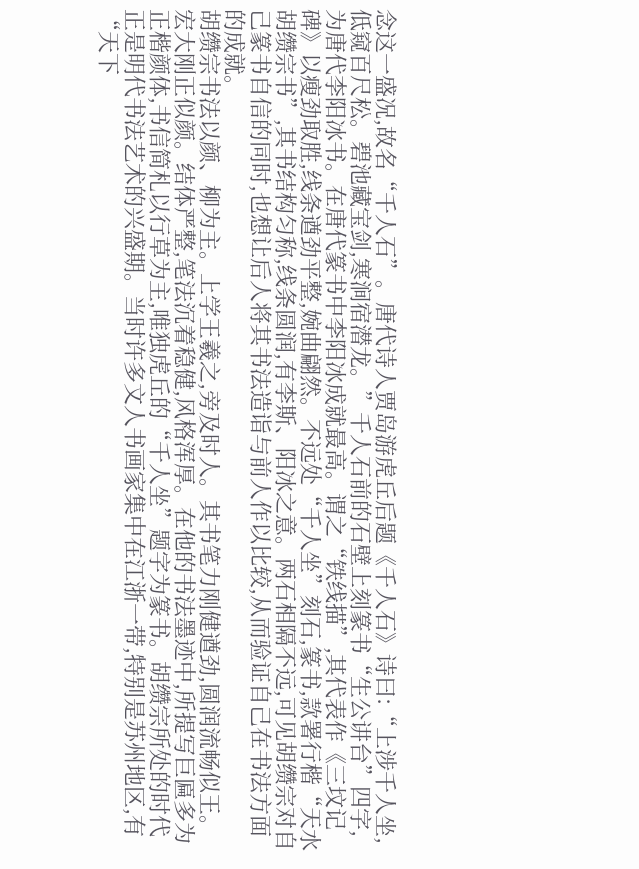念这一盛况,故名“千人石”。唐代诗人贾岛游虎丘后题《千人石》诗曰:“上涉千人坐,低窥百尺松。碧池藏宝剑,寒涧宿潜龙。”千人石前的石壁上刻篆书“生公讲台”四字,为唐代李阳冰书。在唐代篆书中李阳冰成就最高。谓之“铁线描”,其代表作《三坟记碑》以瘦劲取胜,线条遒劲平整,婉曲翩然。不远处“千人坐”刻石,篆书,款署行楷“天水胡缵宗书”,其书结构匀称,线条圆润,有李斯、阳冰之意。两石相隔不远,可见胡缵宗对自己篆书自信的同时,也想让后人将其书法造诣与前人作以比较,从而验证自己在书法方面的成就。
胡缵宗书法以颜、柳为主。上学王羲之,旁及时人。其书笔力刚健遒劲,圆润流畅似王。宏大刚正似颜。结体严整,笔法沉着稳健,风格浑厚。在他的书法墨迹中,所提写巨匾多为正楷颜体,书信简札以行草为主,唯独虎丘的“千人坐”题字为篆书。胡缵宗所处的时代正是明代书法艺术的兴盛期。当时许多文人书画家集中在江浙一带,特别是苏州地区,有“天下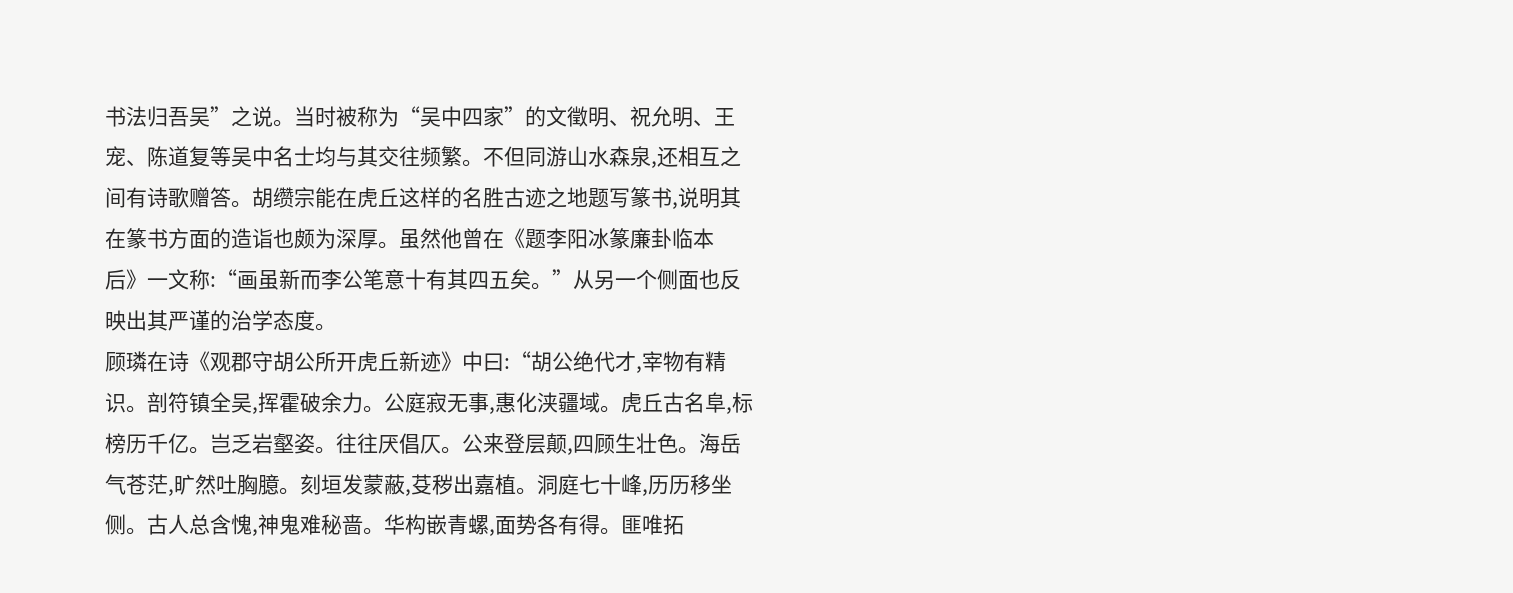书法归吾吴”之说。当时被称为“吴中四家”的文徵明、祝允明、王宠、陈道复等吴中名士均与其交往频繁。不但同游山水森泉,还相互之间有诗歌赠答。胡缵宗能在虎丘这样的名胜古迹之地题写篆书,说明其在篆书方面的造诣也颇为深厚。虽然他曾在《题李阳冰篆廉卦临本后》一文称:“画虽新而李公笔意十有其四五矣。”从另一个侧面也反映出其严谨的治学态度。
顾璘在诗《观郡守胡公所开虎丘新迹》中曰:“胡公绝代才,宰物有精识。剖符镇全吴,挥霍破余力。公庭寂无事,惠化浃疆域。虎丘古名阜,标榜历千亿。岂乏岩壑姿。往往厌倡仄。公来登层颠,四顾生壮色。海岳气苍茫,旷然吐胸臆。刻垣发蒙蔽,芟秽出嘉植。洞庭七十峰,历历移坐侧。古人总含愧,神鬼难秘啬。华构嵌青螺,面势各有得。匪唯拓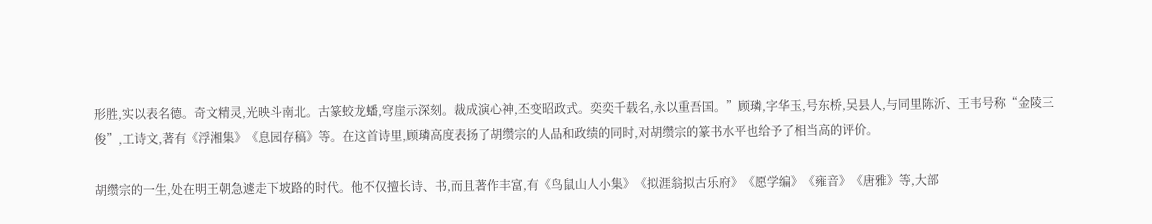形胜,实以表名德。奇文精灵,光映斗南北。古篆蛟龙蟠,穹崖示深刻。裁成演心神,丕变昭政式。奕奕千载名,永以重吾国。”顾璘,字华玉,号东桥,吴县人,与同里陈沂、王韦号称“金陵三俊”,工诗文,著有《浮湘集》《息园存稿》等。在这首诗里,顾璘高度表扬了胡缵宗的人品和政绩的同时,对胡缵宗的篆书水平也给予了相当高的评价。

胡缵宗的一生,处在明王朝急遽走下坡路的时代。他不仅擅长诗、书,而且著作丰富,有《鸟鼠山人小集》《拟涯翁拟古乐府》《愿学编》《雍音》《唐雅》等,大部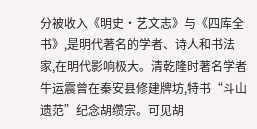分被收入《明史·艺文志》与《四库全书》,是明代著名的学者、诗人和书法家,在明代影响极大。清乾隆时著名学者牛运震曾在秦安县修建牌坊,特书“斗山遗范”纪念胡缵宗。可见胡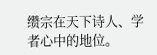缵宗在天下诗人、学者心中的地位。